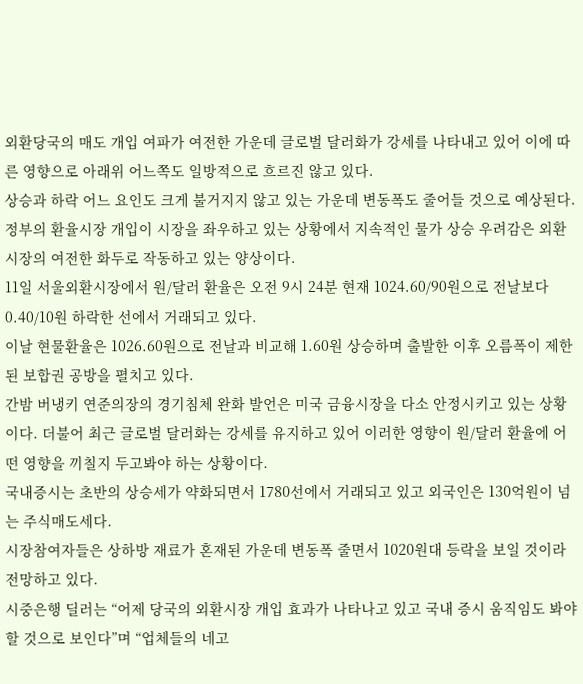외환당국의 매도 개입 여파가 여전한 가운데 글로벌 달러화가 강세를 나타내고 있어 이에 따른 영향으로 아래위 어느쪽도 일방적으로 흐르진 않고 있다.
상승과 하락 어느 요인도 크게 불거지지 않고 있는 가운데 변동폭도 줄어들 것으로 예상된다.
정부의 환율시장 개입이 시장을 좌우하고 있는 상황에서 지속적인 물가 상승 우려감은 외환시장의 여전한 화두로 작동하고 있는 양상이다.
11일 서울외환시장에서 원/달러 환율은 오전 9시 24분 현재 1024.60/90원으로 전날보다 0.40/10원 하락한 선에서 거래되고 있다.
이날 현물환율은 1026.60원으로 전날과 비교해 1.60원 상승하며 출발한 이후 오름폭이 제한된 보합권 공방을 펼치고 있다.
간밤 버냉키 연준의장의 경기침체 완화 발언은 미국 금융시장을 다소 안정시키고 있는 상황이다. 더불어 최근 글로벌 달러화는 강세를 유지하고 있어 이러한 영향이 원/달러 환율에 어떤 영향을 끼칠지 두고봐야 하는 상황이다.
국내증시는 초반의 상승세가 약화되면서 1780선에서 거래되고 있고 외국인은 130억원이 넘는 주식매도세다.
시장참여자들은 상하방 재료가 혼재된 가운데 변동폭 줄면서 1020원대 등락을 보일 것이라 전망하고 있다.
시중은행 딜러는 “어제 당국의 외환시장 개입 효과가 나타나고 있고 국내 증시 움직임도 봐야할 것으로 보인다”며 “업체들의 네고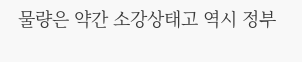물량은 약간 소강상태고 역시 정부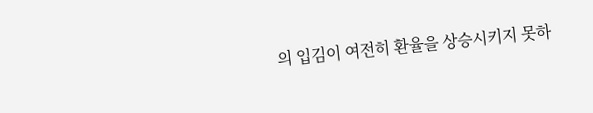의 입김이 여전히 환율을 상승시키지 못하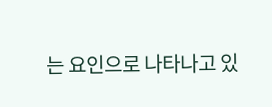는 요인으로 나타나고 있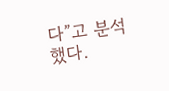다”고 분석했다.